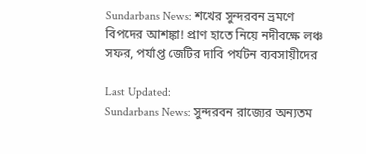Sundarbans News: শখের সুন্দরবন ভ্রমণে বিপদের আশঙ্কা! প্রাণ হাতে নিয়ে নদীবক্ষে লঞ্চ সফর, পর্যাপ্ত জেটির দাবি পর্যটন ব্যবসায়ীদের

Last Updated:
Sundarbans News: সুন্দরবন রাজ্যের অন্যতম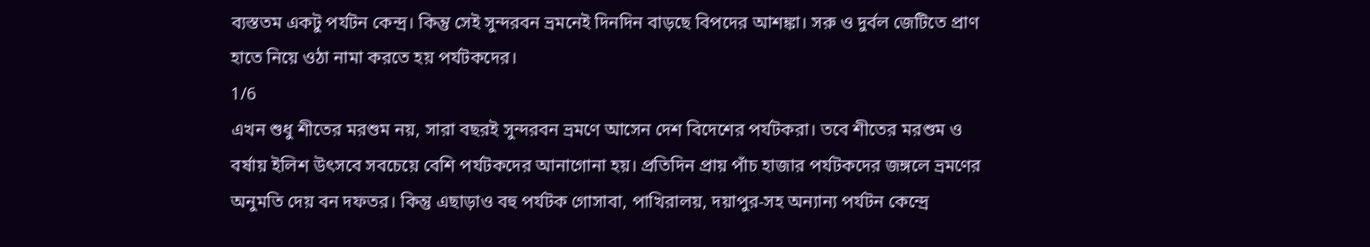ব্যস্ততম একটু পর্যটন কেন্দ্র। কিন্তু সেই সুন্দরবন ভ্রমনেই দিনদিন বাড়ছে বিপদের আশঙ্কা। সরু ও দুর্বল জেটিতে প্রাণ হাতে নিয়ে ওঠা নামা করতে হয় পর্যটকদের।
1/6
এখন শুধু শীতের মরশুম নয়, সারা বছরই সুন্দরবন ভ্রমণে আসেন দেশ বিদেশের পর্যটকরা। তবে শীতের মরশুম ও বর্ষায় ইলিশ উৎসবে সবচেয়ে বেশি পর্যটকদের আনাগোনা হয়। প্রতিদিন প্রায় পাঁচ হাজার পর্যটকদের জঙ্গলে ভ্রমণের অনুমতি দেয় বন দফতর। কিন্তু এছাড়াও বহু পর্যটক গোসাবা, পাখিরালয়, দয়াপুর-সহ অন্যান্য পর্যটন কেন্দ্রে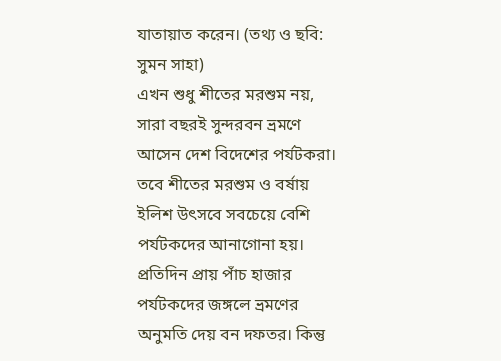যাতায়াত করেন। (তথ্য ও ছবি: সুমন সাহা)
এখন শুধু শীতের মরশুম নয়, সারা বছরই সুন্দরবন ভ্রমণে আসেন দেশ বিদেশের পর্যটকরা। তবে শীতের মরশুম ও বর্ষায় ইলিশ উৎসবে সবচেয়ে বেশি পর্যটকদের আনাগোনা হয়। প্রতিদিন প্রায় পাঁচ হাজার পর্যটকদের জঙ্গলে ভ্রমণের অনুমতি দেয় বন দফতর। কিন্তু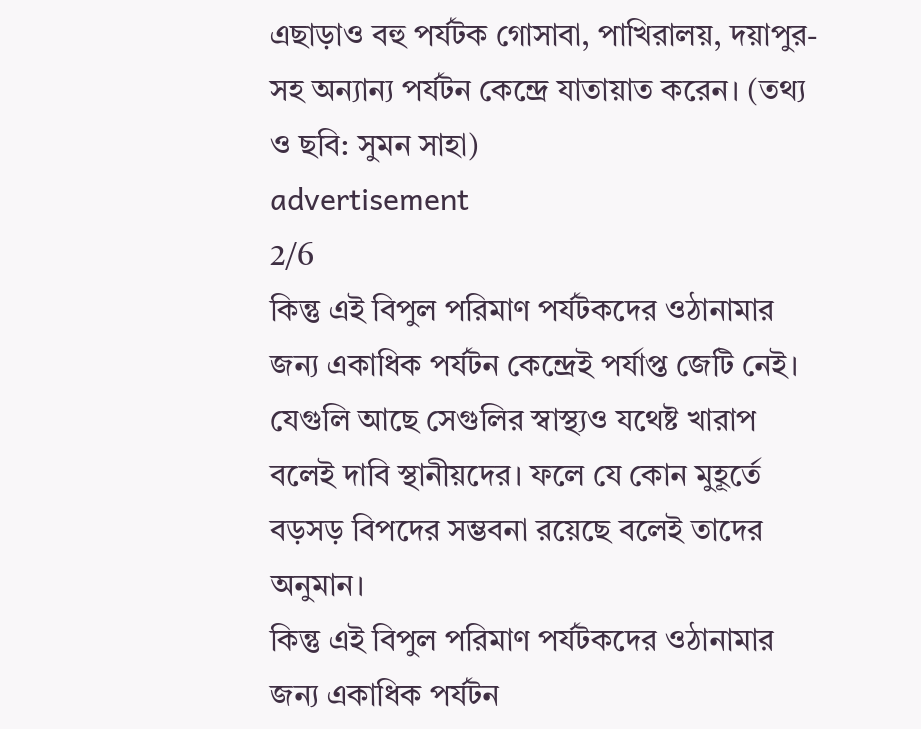এছাড়াও বহু পর্যটক গোসাবা, পাখিরালয়, দয়াপুর-সহ অন্যান্য পর্যটন কেন্দ্রে যাতায়াত করেন। (তথ্য ও ছবি: সুমন সাহা)
advertisement
2/6
কিন্তু এই বিপুল পরিমাণ পর্যটকদের ওঠানামার জন্য একাধিক পর্যটন কেন্দ্রেই পর্যাপ্ত জেটি নেই। যেগুলি আছে সেগুলির স্বাস্থ্যও যথেষ্ট খারাপ বলেই দাবি স্থানীয়দের। ফলে যে কোন মুহূর্তে বড়সড় বিপদের সম্ভবনা রয়েছে বলেই তাদের অনুমান।
কিন্তু এই বিপুল পরিমাণ পর্যটকদের ওঠানামার জন্য একাধিক পর্যটন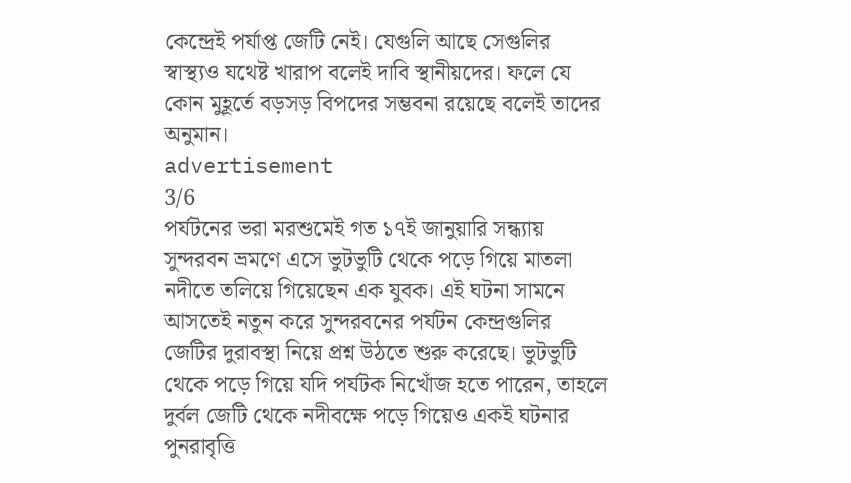কেন্দ্রেই পর্যাপ্ত জেটি নেই। যেগুলি আছে সেগুলির স্বাস্থ্যও যথেষ্ট খারাপ বলেই দাবি স্থানীয়দের। ফলে যে কোন মুহূর্তে বড়সড় বিপদের সম্ভবনা রয়েছে বলেই তাদের অনুমান।
advertisement
3/6
পর্যটনের ভরা মরশুমেই গত ১৭ই জানুয়ারি সন্ধ্যায় সুন্দরবন ভ্রমণে এসে ভুটভুটি থেকে পড়ে গিয়ে মাতলা নদীতে তলিয়ে গিয়েছেন এক যুবক। এই ঘটনা সামনে আসতেই নতুন করে সুন্দরবনের পর্যটন কেন্দ্রগুলির জেটির দুরাবস্থা নিয়ে প্রশ্ন উঠতে শুরু করেছে। ভুটভুটি থেকে পড়ে গিয়ে যদি পর্যটক নিখোঁজ হতে পারেন, তাহলে দুর্বল জেটি থেকে নদীবক্ষে পড়ে গিয়েও একই ঘটনার পুনরাবৃত্তি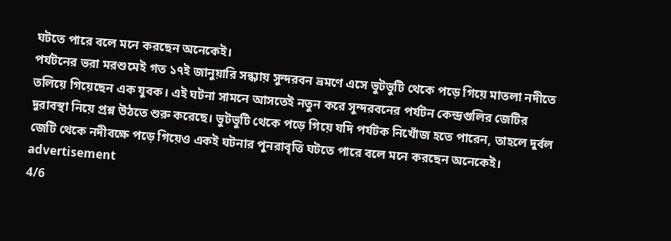ঘটতে পারে বলে মনে করছেন অনেকেই।
পর্যটনের ভরা মরশুমেই গত ১৭ই জানুয়ারি সন্ধ্যায় সুন্দরবন ভ্রমণে এসে ভুটভুটি থেকে পড়ে গিয়ে মাতলা নদীতে তলিয়ে গিয়েছেন এক যুবক। এই ঘটনা সামনে আসতেই নতুন করে সুন্দরবনের পর্যটন কেন্দ্রগুলির জেটির দুরাবস্থা নিয়ে প্রশ্ন উঠতে শুরু করেছে। ভুটভুটি থেকে পড়ে গিয়ে যদি পর্যটক নিখোঁজ হতে পারেন, তাহলে দুর্বল জেটি থেকে নদীবক্ষে পড়ে গিয়েও একই ঘটনার পুনরাবৃত্তি ঘটতে পারে বলে মনে করছেন অনেকেই।
advertisement
4/6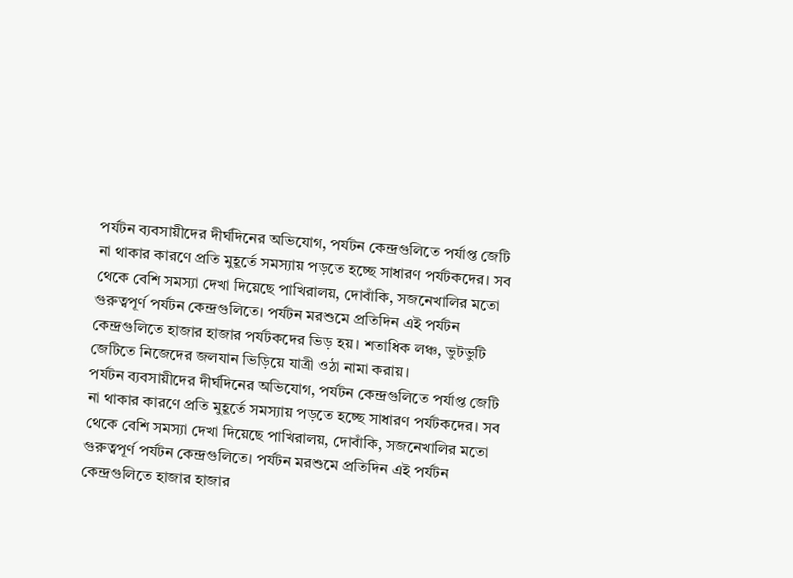পর্যটন ব্যবসায়ীদের দীর্ঘদিনের অভিযোগ, পর্যটন কেন্দ্রগুলিতে পর্যাপ্ত জেটি না থাকার কারণে প্রতি মুহূর্তে সমস্যায় পড়তে হচ্ছে সাধারণ পর্যটকদের। সব থেকে বেশি সমস্যা দেখা দিয়েছে পাখিরালয়, দোবাঁকি, সজনেখালির মতো গুরুত্বপূর্ণ পর্যটন কেন্দ্রগুলিতে। পর্যটন মরশুমে প্রতিদিন এই পর্যটন কেন্দ্রগুলিতে হাজার হাজার পর্যটকদের ভিড় হয়। শতাধিক লঞ্চ, ভুটভুটি জেটিতে নিজেদের জলযান ভিড়িয়ে যাত্রী ওঠা নামা করায়।
পর্যটন ব্যবসায়ীদের দীর্ঘদিনের অভিযোগ, পর্যটন কেন্দ্রগুলিতে পর্যাপ্ত জেটি না থাকার কারণে প্রতি মুহূর্তে সমস্যায় পড়তে হচ্ছে সাধারণ পর্যটকদের। সব থেকে বেশি সমস্যা দেখা দিয়েছে পাখিরালয়, দোবাঁকি, সজনেখালির মতো গুরুত্বপূর্ণ পর্যটন কেন্দ্রগুলিতে। পর্যটন মরশুমে প্রতিদিন এই পর্যটন কেন্দ্রগুলিতে হাজার হাজার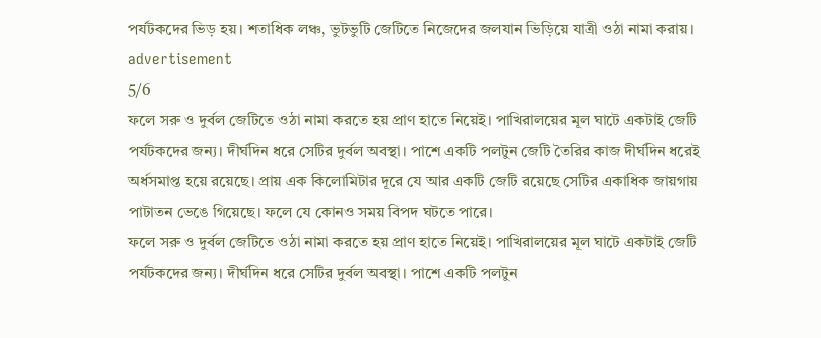পর্যটকদের ভিড় হয়। শতাধিক লঞ্চ, ভুটভুটি জেটিতে নিজেদের জলযান ভিড়িয়ে যাত্রী ওঠা নামা করায়।
advertisement
5/6
ফলে সরু ও দুর্বল জেটিতে ওঠা নামা করতে হয় প্রাণ হাতে নিয়েই। পাখিরালয়ের মূল ঘাটে একটাই জেটি পর্যটকদের জন্য। দীর্ঘদিন ধরে সেটির দুর্বল অবস্থা। পাশে একটি পলটুন জেটি তৈরির কাজ দীর্ঘদিন ধরেই অর্ধসমাপ্ত হয়ে রয়েছে। প্রায় এক কিলোমিটার দূরে যে আর একটি জেটি রয়েছে সেটির একাধিক জায়গায় পাটাতন ভেঙে গিয়েছে। ফলে যে কোনও সময় বিপদ ঘটতে পারে।
ফলে সরু ও দুর্বল জেটিতে ওঠা নামা করতে হয় প্রাণ হাতে নিয়েই। পাখিরালয়ের মূল ঘাটে একটাই জেটি পর্যটকদের জন্য। দীর্ঘদিন ধরে সেটির দুর্বল অবস্থা। পাশে একটি পলটুন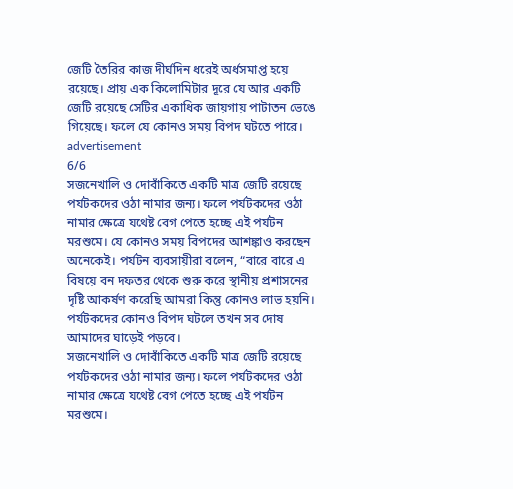জেটি তৈরির কাজ দীর্ঘদিন ধরেই অর্ধসমাপ্ত হয়ে রয়েছে। প্রায় এক কিলোমিটার দূরে যে আর একটি জেটি রয়েছে সেটির একাধিক জায়গায় পাটাতন ভেঙে গিয়েছে। ফলে যে কোনও সময় বিপদ ঘটতে পারে।
advertisement
6/6
সজনেখালি ও দোবাঁকিতে একটি মাত্র জেটি রয়েছে পর্যটকদের ওঠা নামার জন্য। ফলে পর্যটকদের ওঠা নামার ক্ষেত্রে যথেষ্ট বেগ পেতে হচ্ছে এই পর্যটন মরশুমে। যে কোনও সময় বিপদের আশঙ্কাও করছেন অনেকেই। পর্যটন ব্যবসায়ীরা বলেন, “বারে বারে এ বিষয়ে বন দফতর থেকে শুরু করে স্থানীয় প্রশাসনের দৃষ্টি আকর্ষণ করেছি আমরা কিন্তু কোনও লাভ হয়নি। পর্যটকদের কোনও বিপদ ঘটলে তখন সব দোষ আমাদের ঘাড়েই পড়বে।
সজনেখালি ও দোবাঁকিতে একটি মাত্র জেটি রয়েছে পর্যটকদের ওঠা নামার জন্য। ফলে পর্যটকদের ওঠা নামার ক্ষেত্রে যথেষ্ট বেগ পেতে হচ্ছে এই পর্যটন মরশুমে।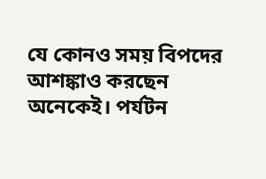যে কোনও সময় বিপদের আশঙ্কাও করছেন অনেকেই। পর্যটন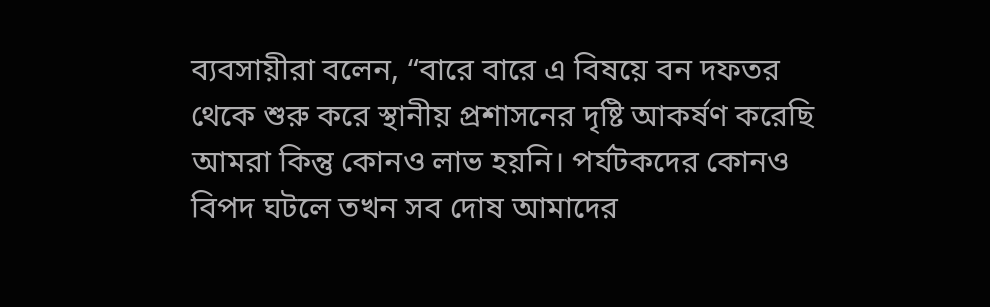ব্যবসায়ীরা বলেন, “বারে বারে এ বিষয়ে বন দফতর থেকে শুরু করে স্থানীয় প্রশাসনের দৃষ্টি আকর্ষণ করেছি আমরা কিন্তু কোনও লাভ হয়নি। পর্যটকদের কোনও বিপদ ঘটলে তখন সব দোষ আমাদের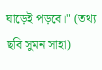ঘাড়েই পড়বে।" (তথ্য ছবি সুমন সাহা)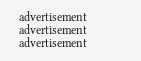advertisement
advertisement
advertisement